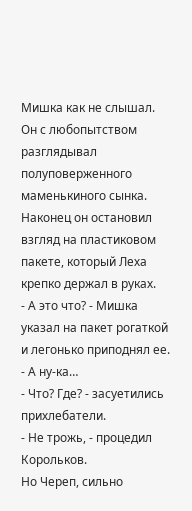Мишка как не слышал. Он с любопытством разглядывал полуповерженного маменькиного сынка. Наконец он остановил взгляд на пластиковом пакете, который Леха крепко держал в руках.
- А это что? - Мишка указал на пакет рогаткой и легонько приподнял ее. - А ну-ка…
- Что? Где? - засуетились прихлебатели.
- Не трожь, - процедил Корольков.
Но Череп, сильно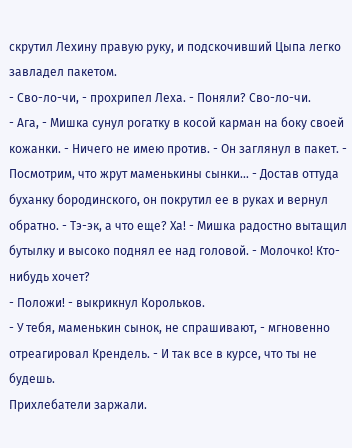скрутил Лехину правую руку, и подскочивший Цыпа легко завладел пакетом.
- Сво-ло-чи, - прохрипел Леха. - Поняли? Сво-ло-чи.
- Ага, - Мишка сунул рогатку в косой карман на боку своей кожанки. - Ничего не имею против. - Он заглянул в пакет. - Посмотрим, что жрут маменькины сынки… - Достав оттуда буханку бородинского, он покрутил ее в руках и вернул обратно. - Тэ-эк, а что еще? Ха! - Мишка радостно вытащил бутылку и высоко поднял ее над головой. - Молочко! Кто-нибудь хочет?
- Положи! - выкрикнул Корольков.
- У тебя, маменькин сынок, не спрашивают, - мгновенно отреагировал Крендель. - И так все в курсе, что ты не будешь.
Прихлебатели заржали.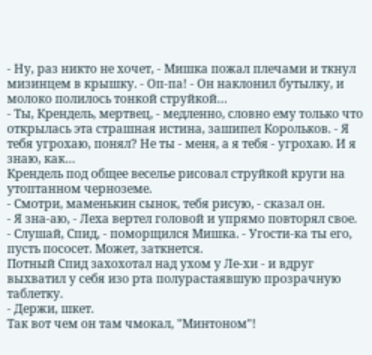- Ну, раз никто не хочет, - Мишка пожал плечами и ткнул мизинцем в крышку. - Оп-па! - Он наклонил бутылку, и молоко полилось тонкой струйкой…
- Ты, Крендель, мертвец, - медленно, словно ему только что открылась эта страшная истина, зашипел Корольков. - Я тебя угрохаю, понял? Не ты - меня, а я тебя - угрохаю. И я знаю, как…
Крендель под общее веселье рисовал струйкой круги на утоптанном черноземе.
- Смотри, маменькин сынок, тебя рисую, - сказал он.
- Я зна-аю, - Леха вертел головой и упрямо повторял свое.
- Слушай, Спид, - поморщился Мишка. - Угости-ка ты его, пусть пососет. Может, заткнется.
Потный Спид захохотал над ухом у Ле-хи - и вдруг выхватил у себя изо рта полурастаявшую прозрачную таблетку.
- Держи, шкет.
Так вот чем он там чмокал, "Минтоном"!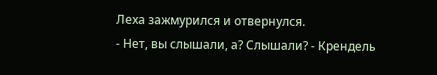Леха зажмурился и отвернулся.
- Нет, вы слышали, а? Слышали? - Крендель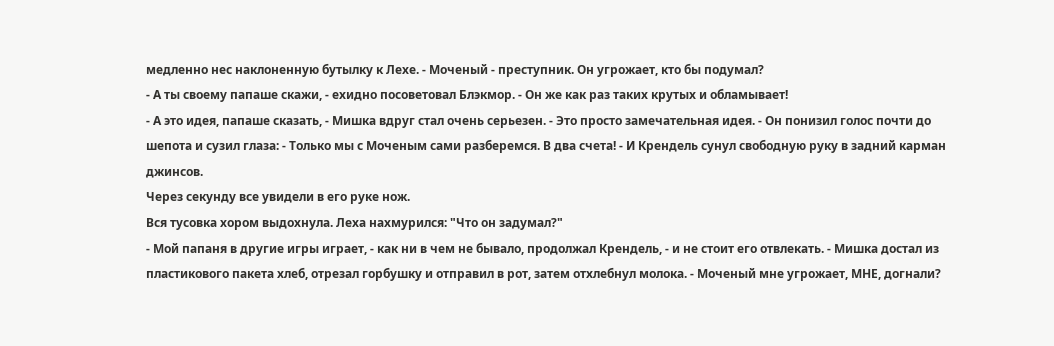медленно нес наклоненную бутылку к Лехе. - Моченый - преступник. Он угрожает, кто бы подумал?
- А ты своему папаше скажи, - ехидно посоветовал Блэкмор. - Он же как раз таких крутых и обламывает!
- А это идея, папаше сказать, - Мишка вдруг стал очень серьезен. - Это просто замечательная идея. - Он понизил голос почти до шепота и сузил глаза: - Только мы с Моченым сами разберемся. В два счета! - И Крендель сунул свободную руку в задний карман джинсов.
Через секунду все увидели в его руке нож.
Вся тусовка хором выдохнула. Леха нахмурился: "Что он задумал?"
- Мой папаня в другие игры играет, - как ни в чем не бывало, продолжал Крендель, - и не стоит его отвлекать. - Мишка достал из пластикового пакета хлеб, отрезал горбушку и отправил в рот, затем отхлебнул молока. - Моченый мне угрожает, МНЕ, догнали?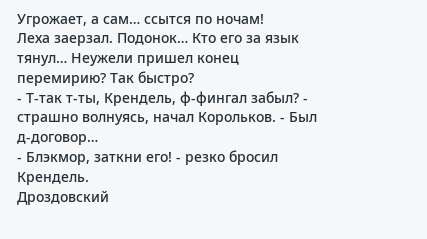Угрожает, а сам… ссытся по ночам!
Леха заерзал. Подонок… Кто его за язык тянул… Неужели пришел конец перемирию? Так быстро?
- Т-так т-ты, Крендель, ф-фингал забыл? - страшно волнуясь, начал Корольков. - Был д-договор…
- Блэкмор, заткни его! - резко бросил Крендель.
Дроздовский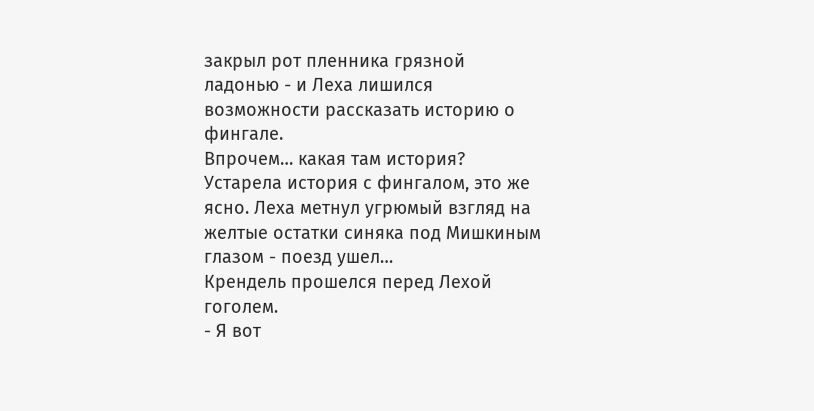закрыл рот пленника грязной ладонью - и Леха лишился возможности рассказать историю о фингале.
Впрочем… какая там история? Устарела история с фингалом, это же ясно. Леха метнул угрюмый взгляд на желтые остатки синяка под Мишкиным глазом - поезд ушел…
Крендель прошелся перед Лехой гоголем.
- Я вот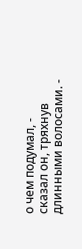о чем подумал, - сказал он, тряхнув длинными волосами. -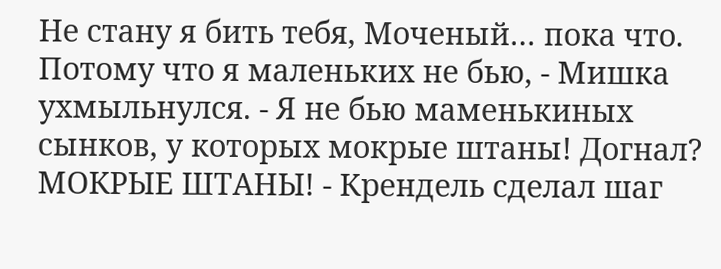Не стану я бить тебя, Моченый… пока что. Потому что я маленьких не бью, - Мишка ухмыльнулся. - Я не бью маменькиных сынков, у которых мокрые штаны! Догнал? МОКРЫЕ ШТАНЫ! - Крендель сделал шаг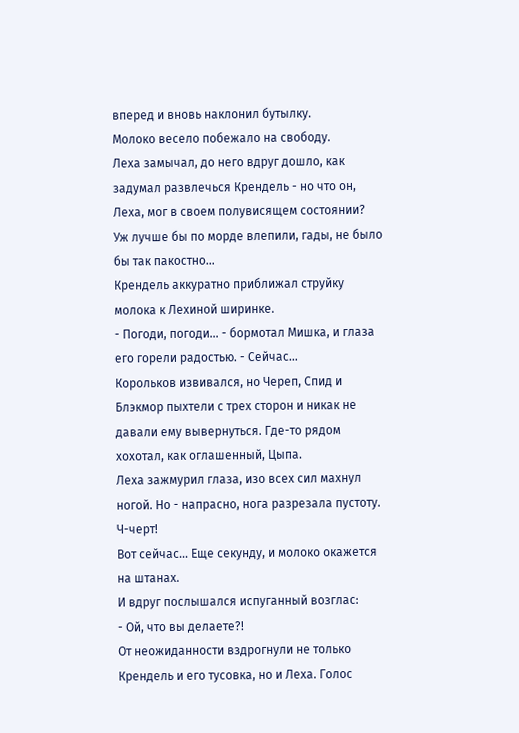вперед и вновь наклонил бутылку.
Молоко весело побежало на свободу.
Леха замычал, до него вдруг дошло, как задумал развлечься Крендель - но что он, Леха, мог в своем полувисящем состоянии?
Уж лучше бы по морде влепили, гады, не было бы так пакостно…
Крендель аккуратно приближал струйку молока к Лехиной ширинке.
- Погоди, погоди… - бормотал Мишка, и глаза его горели радостью. - Сейчас…
Корольков извивался, но Череп, Спид и Блэкмор пыхтели с трех сторон и никак не давали ему вывернуться. Где-то рядом хохотал, как оглашенный, Цыпа.
Леха зажмурил глаза, изо всех сил махнул ногой. Но - напрасно, нога разрезала пустоту. Ч-черт!
Вот сейчас… Еще секунду, и молоко окажется на штанах.
И вдруг послышался испуганный возглас:
- Ой, что вы делаете?!
От неожиданности вздрогнули не только Крендель и его тусовка, но и Леха. Голос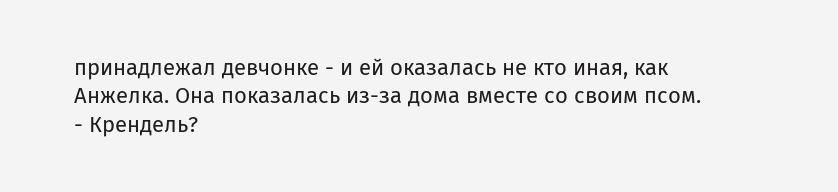принадлежал девчонке - и ей оказалась не кто иная, как Анжелка. Она показалась из-за дома вместе со своим псом.
- Крендель?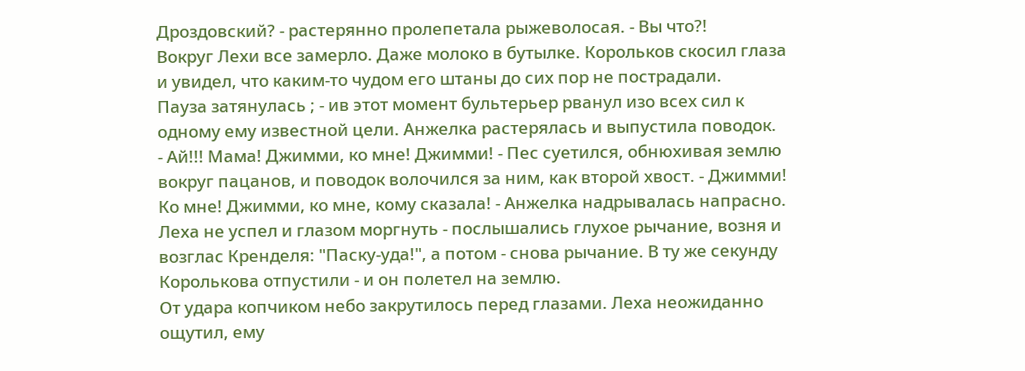Дроздовский? - растерянно пролепетала рыжеволосая. - Вы что?!
Вокруг Лехи все замерло. Даже молоко в бутылке. Корольков скосил глаза и увидел, что каким-то чудом его штаны до сих пор не пострадали.
Пауза затянулась ; - ив этот момент бультерьер рванул изо всех сил к одному ему известной цели. Анжелка растерялась и выпустила поводок.
- Ай!!! Мама! Джимми, ко мне! Джимми! - Пес суетился, обнюхивая землю вокруг пацанов, и поводок волочился за ним, как второй хвост. - Джимми! Ко мне! Джимми, ко мне, кому сказала! - Анжелка надрывалась напрасно.
Леха не успел и глазом моргнуть - послышались глухое рычание, возня и возглас Кренделя: "Паску-уда!", а потом - снова рычание. В ту же секунду Королькова отпустили - и он полетел на землю.
От удара копчиком небо закрутилось перед глазами. Леха неожиданно ощутил, ему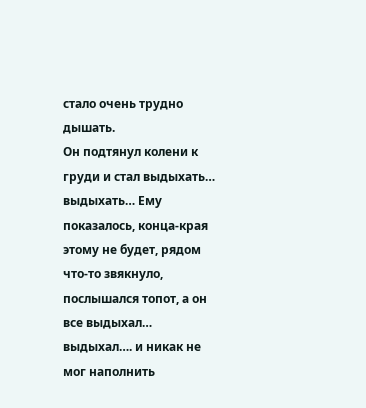стало очень трудно дышать.
Он подтянул колени к груди и стал выдыхать… выдыхать… Ему показалось, конца-края этому не будет, рядом что-то звякнуло, послышался топот, а он все выдыхал… выдыхал…. и никак не мог наполнить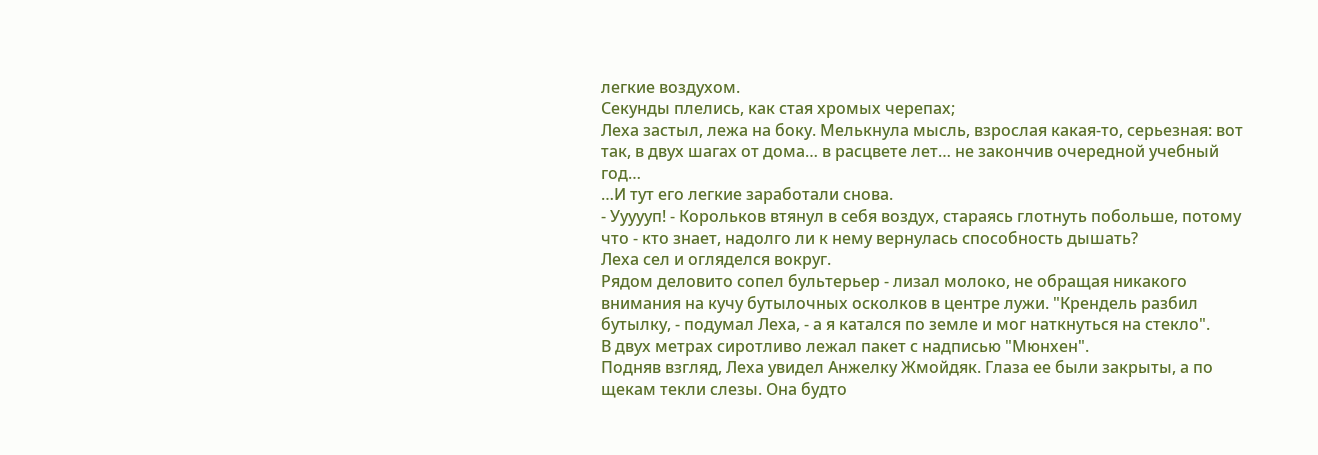легкие воздухом.
Секунды плелись, как стая хромых черепах;
Леха застыл, лежа на боку. Мелькнула мысль, взрослая какая-то, серьезная: вот так, в двух шагах от дома… в расцвете лет… не закончив очередной учебный год…
…И тут его легкие заработали снова.
- Уууууп! - Корольков втянул в себя воздух, стараясь глотнуть побольше, потому что - кто знает, надолго ли к нему вернулась способность дышать?
Леха сел и огляделся вокруг.
Рядом деловито сопел бультерьер - лизал молоко, не обращая никакого внимания на кучу бутылочных осколков в центре лужи. "Крендель разбил бутылку, - подумал Леха, - а я катался по земле и мог наткнуться на стекло".
В двух метрах сиротливо лежал пакет с надписью "Мюнхен".
Подняв взгляд, Леха увидел Анжелку Жмойдяк. Глаза ее были закрыты, а по щекам текли слезы. Она будто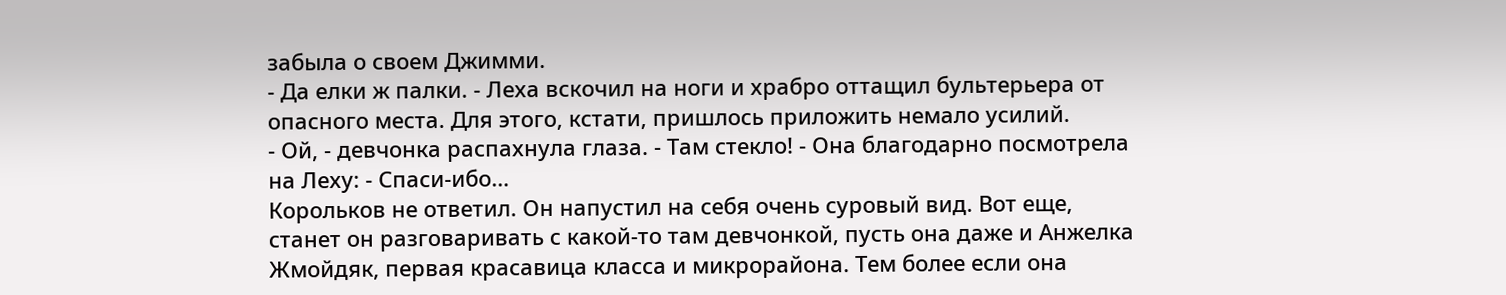забыла о своем Джимми.
- Да елки ж палки. - Леха вскочил на ноги и храбро оттащил бультерьера от опасного места. Для этого, кстати, пришлось приложить немало усилий.
- Ой, - девчонка распахнула глаза. - Там стекло! - Она благодарно посмотрела на Леху: - Спаси-ибо…
Корольков не ответил. Он напустил на себя очень суровый вид. Вот еще, станет он разговаривать с какой-то там девчонкой, пусть она даже и Анжелка Жмойдяк, первая красавица класса и микрорайона. Тем более если она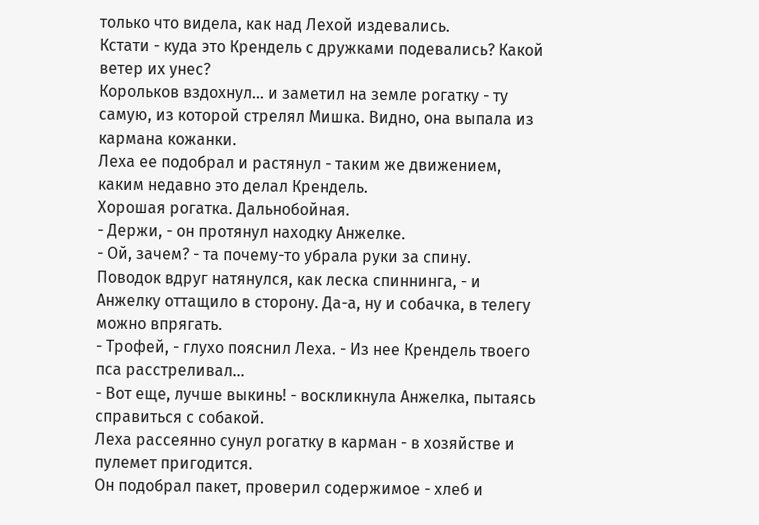только что видела, как над Лехой издевались.
Кстати - куда это Крендель с дружками подевались? Какой ветер их унес?
Корольков вздохнул… и заметил на земле рогатку - ту самую, из которой стрелял Мишка. Видно, она выпала из кармана кожанки.
Леха ее подобрал и растянул - таким же движением, каким недавно это делал Крендель.
Хорошая рогатка. Дальнобойная.
- Держи, - он протянул находку Анжелке.
- Ой, зачем? - та почему-то убрала руки за спину.
Поводок вдруг натянулся, как леска спиннинга, - и Анжелку оттащило в сторону. Да-а, ну и собачка, в телегу можно впрягать.
- Трофей, - глухо пояснил Леха. - Из нее Крендель твоего пса расстреливал…
- Вот еще, лучше выкинь! - воскликнула Анжелка, пытаясь справиться с собакой.
Леха рассеянно сунул рогатку в карман - в хозяйстве и пулемет пригодится.
Он подобрал пакет, проверил содержимое - хлеб и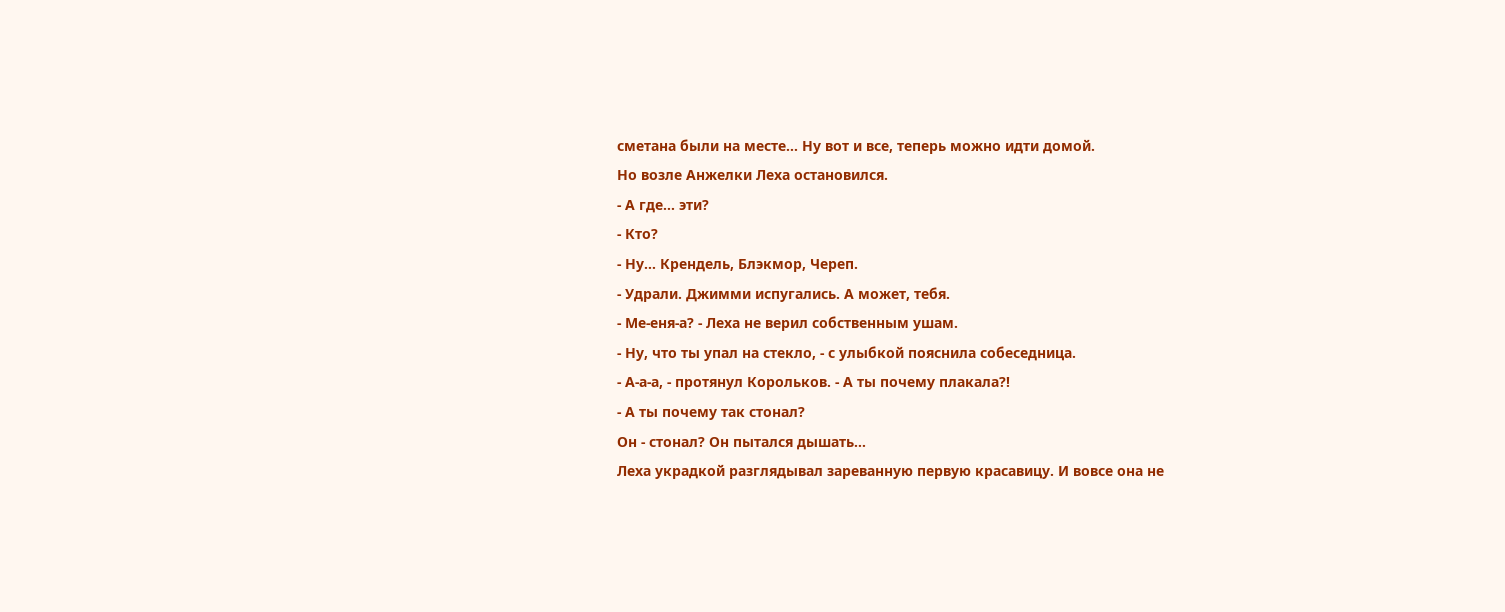сметана были на месте… Ну вот и все, теперь можно идти домой.
Но возле Анжелки Леха остановился.
- А где… эти?
- Кто?
- Ну… Крендель, Блэкмор, Череп.
- Удрали. Джимми испугались. А может, тебя.
- Ме-еня-а? - Леха не верил собственным ушам.
- Ну, что ты упал на стекло, - с улыбкой пояснила собеседница.
- А-а-а, - протянул Корольков. - А ты почему плакала?!
- А ты почему так стонал?
Он - стонал? Он пытался дышать…
Леха украдкой разглядывал зареванную первую красавицу. И вовсе она не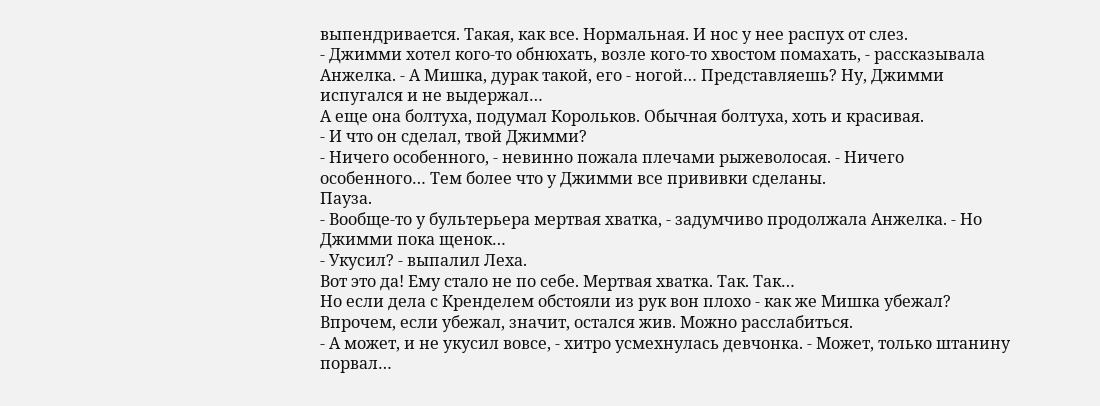выпендривается. Такая, как все. Нормальная. И нос у нее распух от слез.
- Джимми хотел кого-то обнюхать, возле кого-то хвостом помахать, - рассказывала Анжелка. - А Мишка, дурак такой, его - ногой… Представляешь? Ну, Джимми испугался и не выдержал…
А еще она болтуха, подумал Корольков. Обычная болтуха, хоть и красивая.
- И что он сделал, твой Джимми?
- Ничего особенного, - невинно пожала плечами рыжеволосая. - Ничего особенного… Тем более что у Джимми все прививки сделаны.
Пауза.
- Вообще-то у бультерьера мертвая хватка, - задумчиво продолжала Анжелка. - Но Джимми пока щенок…
- Укусил? - выпалил Леха.
Вот это да! Ему стало не по себе. Мертвая хватка. Так. Так…
Но если дела с Кренделем обстояли из рук вон плохо - как же Мишка убежал? Впрочем, если убежал, значит, остался жив. Можно расслабиться.
- А может, и не укусил вовсе, - хитро усмехнулась девчонка. - Может, только штанину порвал…